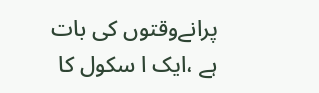پرانےوقتوں کی بات ہے ،ایک ا سکول کا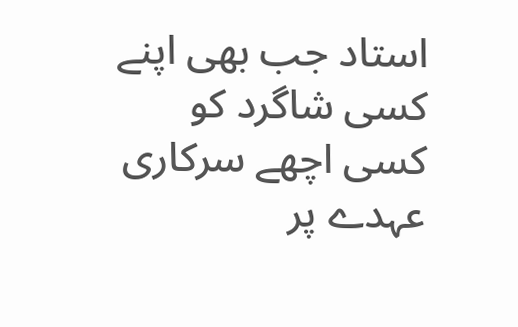استاد جب بھی اپنے کسی شاگرد کو کسی اچھے سرکاری عہدے پر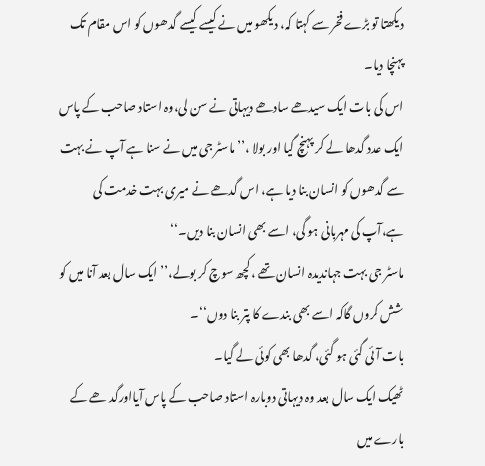دیکھتا تو بڑے فخر سے کہتا کہ، دیکھو میں نے کیسے کیسے گدھوں کو اس مقام تک پہنچا دیا۔
اس کی بات ایک سیدھے سادھے دیہاتی نے سن لی،وہ استاد صاحب کے پاس ایک عدد گدھا لے کر پہنچ گیا اور بولا ،’’ماسٹر جی میں نے سنا ہے آپ نے بہت سے گدھوں کو انسان بنا دیا ہے، اس گدھے نے میری بہت خدمت کی ہے،آپ کی مہربانی ہو گی، اسے بھی انسان بنا دیں۔‘‘
ماسٹر جی بہت جہاندیدہ انسان تھے ،کچھ سوچ کر بولے،’’ ایک سال بعد آنا میں کو شش کروں گاکہ اسے بھی بندے کا پتر بنا دوں‘‘۔
بات آئی گئی ہو گئی، گدھا بھی کوئی لے گیا۔
ٹھیک ایک سال بعد وہ دیہاتی دوبارہ استاد صاحب کے پاس آیااورگد ھے کے بارے میں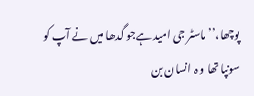پوچھا،’’ماسٹر جی امید ہےجو گدھا میں نے آپ کو سونپا تھا و ہ انسان بن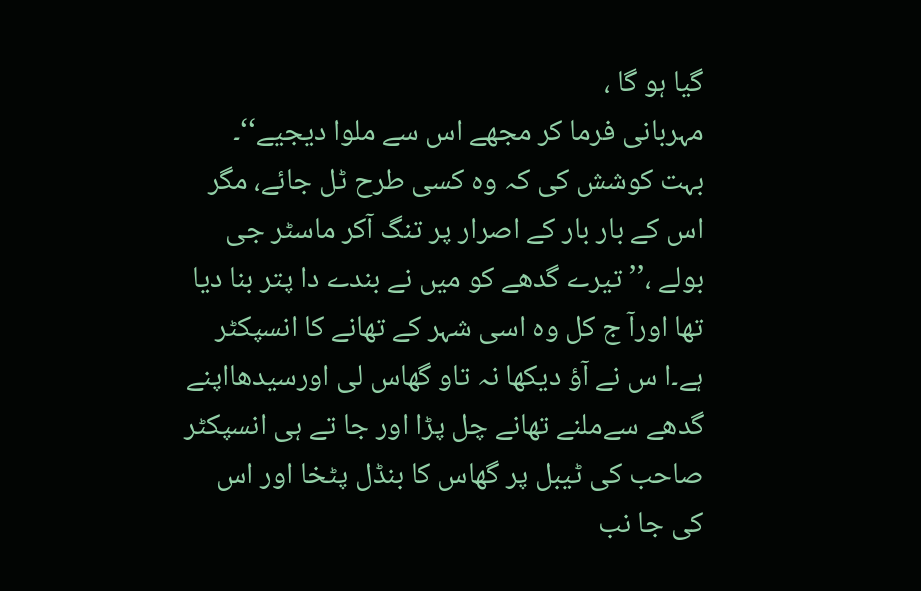گیا ہو گا ،
مہربانی فرما کر مجھے اس سے ملوا دیجیے‘‘۔
بہت کوشش کی کہ وہ کسی طرح ٹل جائے، مگر اس کے بار بار کے اصرار پر تنگ آکر ماسٹر جی بولے ،’’تیرے گدھے کو میں نے بندے دا پتر بنا دیا تھا اورآ ج کل وہ اسی شہر کے تھانے کا انسپکٹر ہے۔ا س نے آؤ دیکھا نہ تاو گھاس لی اورسیدھااپنے گدھے سےملنے تھانے چل پڑا اور جا تے ہی انسپکٹر صاحب کی ٹیبل پر گھاس کا بنڈل پٹخا اور اس کی جا نب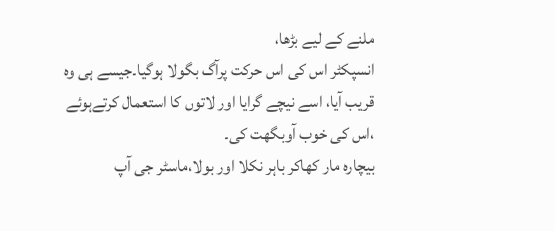ملنے کے لیے بڑھا،
انسپکٹر اس کی اس حرکت پرآگ بگولا ہوگیا۔جیسے ہی وہ قریب آیا، اسے نیچے گرایا اور لاتوں کا استعمال کرتےہوئے ،اس کی خوب آوبگھت کی۔
بیچارہ مار کھاکر باہر نکلا اور بولا،ماسٹر جی آپ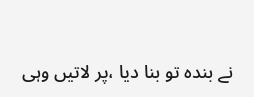نے بندہ تو بنا دیا ،پر لاتیں وہی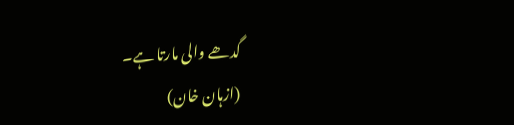گدھے والی مارتا ہے۔
(ازہان خان)